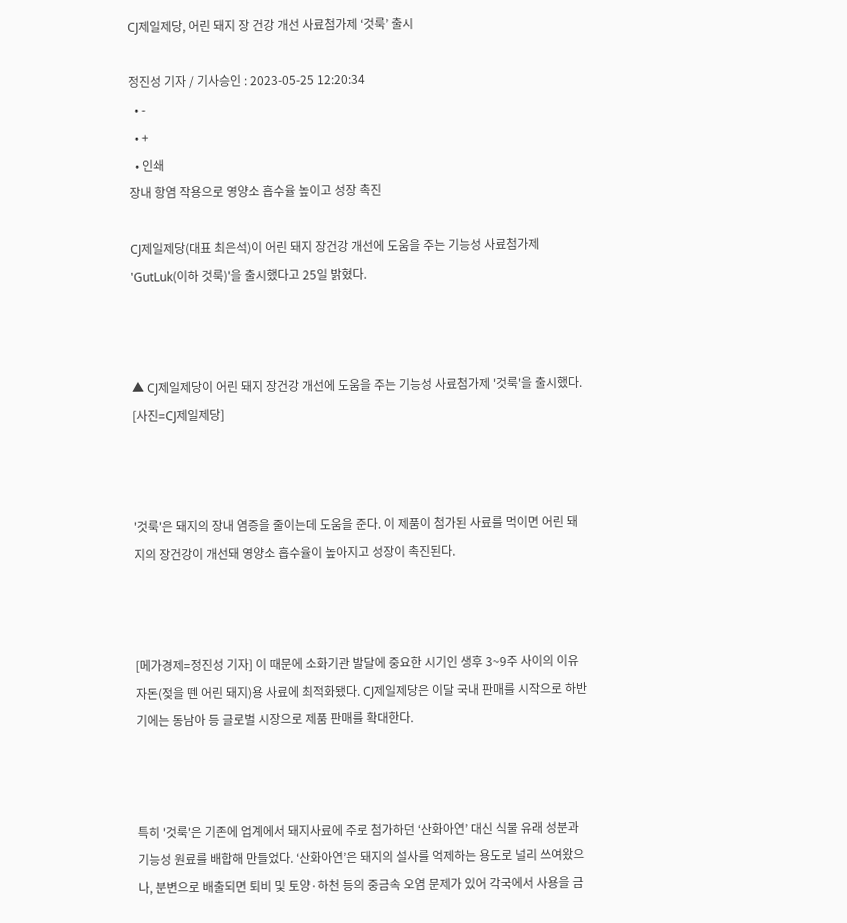CJ제일제당, 어린 돼지 장 건강 개선 사료첨가제 ‘것룩’ 출시

정진성 기자 / 기사승인 : 2023-05-25 12:20:34
  • -
  • +
  • 인쇄
장내 항염 작용으로 영양소 흡수율 높이고 성장 촉진

CJ제일제당(대표 최은석)이 어린 돼지 장건강 개선에 도움을 주는 기능성 사료첨가제  'GutLuk(이하 것룩)'을 출시했다고 25일 밝혔다.



▲ CJ제일제당이 어린 돼지 장건강 개선에 도움을 주는 기능성 사료첨가제 '것룩'을 출시했다. [사진=CJ제일제당]



'것룩'은 돼지의 장내 염증을 줄이는데 도움을 준다. 이 제품이 첨가된 사료를 먹이면 어린 돼지의 장건강이 개선돼 영양소 흡수율이 높아지고 성장이 촉진된다.



[메가경제=정진성 기자] 이 때문에 소화기관 발달에 중요한 시기인 생후 3~9주 사이의 이유자돈(젖을 뗀 어린 돼지)용 사료에 최적화됐다. CJ제일제당은 이달 국내 판매를 시작으로 하반기에는 동남아 등 글로벌 시장으로 제품 판매를 확대한다.



특히 '것룩'은 기존에 업계에서 돼지사료에 주로 첨가하던 ‘산화아연’ 대신 식물 유래 성분과 기능성 원료를 배합해 만들었다. ‘산화아연’은 돼지의 설사를 억제하는 용도로 널리 쓰여왔으나, 분변으로 배출되면 퇴비 및 토양·하천 등의 중금속 오염 문제가 있어 각국에서 사용을 금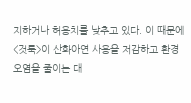지하거나 허용치를 낮추고 있다. 이 때문에 <것룩>이 산화아연 사용을 저감하고 환경 오염을 줄이는 대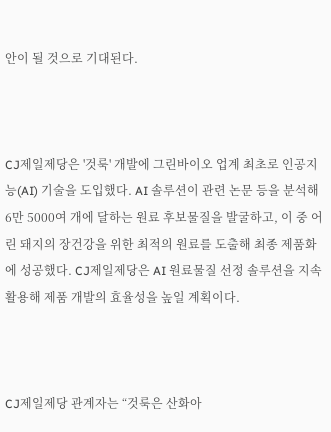안이 될 것으로 기대된다.



CJ제일제당은 '것룩' 개발에 그린바이오 업계 최초로 인공지능(AI) 기술을 도입했다. AI 솔루션이 관련 논문 등을 분석해 6만 5000여 개에 달하는 원료 후보물질을 발굴하고, 이 중 어린 돼지의 장건강을 위한 최적의 원료를 도출해 최종 제품화에 성공했다. CJ제일제당은 AI 원료물질 선정 솔루션을 지속 활용해 제품 개발의 효율성을 높일 계획이다.



CJ제일제당 관계자는 “것룩은 산화아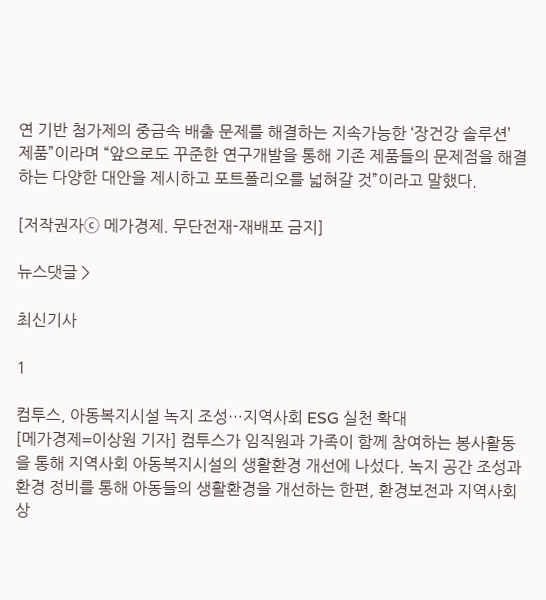연 기반 첨가제의 중금속 배출 문제를 해결하는 지속가능한 ‘장건강 솔루션’ 제품”이라며 “앞으로도 꾸준한 연구개발을 통해 기존 제품들의 문제점을 해결하는 다양한 대안을 제시하고 포트폴리오를 넓혀갈 것”이라고 말했다.

[저작권자ⓒ 메가경제. 무단전재-재배포 금지]

뉴스댓글 >

최신기사

1

컴투스, 아동복지시설 녹지 조성…지역사회 ESG 실천 확대
[메가경제=이상원 기자] 컴투스가 임직원과 가족이 함께 참여하는 봉사활동을 통해 지역사회 아동복지시설의 생활환경 개선에 나섰다. 녹지 공간 조성과 환경 정비를 통해 아동들의 생활환경을 개선하는 한편, 환경보전과 지역사회 상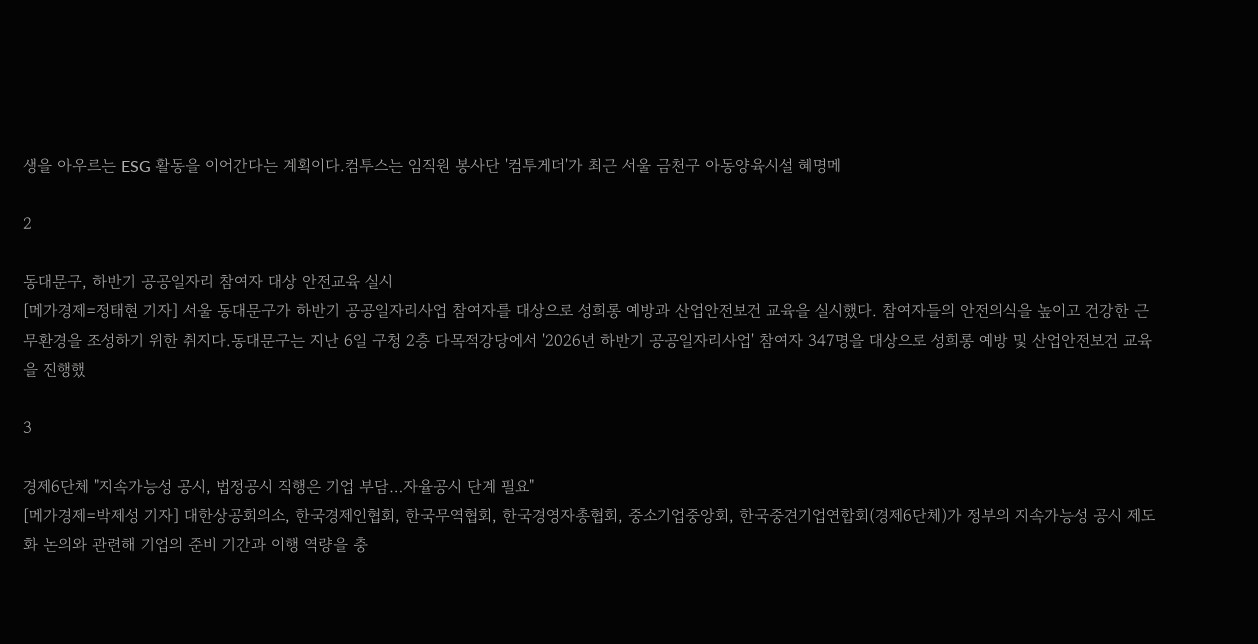생을 아우르는 ESG 활동을 이어간다는 계획이다.컴투스는 임직원 봉사단 '컴투게더'가 최근 서울 금천구 아동양육시설 혜명메

2

동대문구, 하반기 공공일자리 참여자 대상 안전교육 실시
[메가경제=정태현 기자] 서울 동대문구가 하반기 공공일자리사업 참여자를 대상으로 성희롱 예방과 산업안전보건 교육을 실시했다. 참여자들의 안전의식을 높이고 건강한 근무환경을 조성하기 위한 취지다.동대문구는 지난 6일 구청 2층 다목적강당에서 '2026년 하반기 공공일자리사업' 참여자 347명을 대상으로 성희롱 예방 및 산업안전보건 교육을 진행했

3

경제6단체 "지속가능성 공시, 법정공시 직행은 기업 부담…자율공시 단계 필요"
[메가경제=박제성 기자] 대한상공회의소, 한국경제인협회, 한국무역협회, 한국경영자총협회, 중소기업중앙회, 한국중견기업연합회(경제6단체)가 정부의 지속가능성 공시 제도화 논의와 관련해 기업의 준비 기간과 이행 역량을 충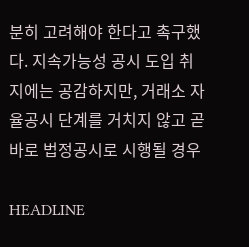분히 고려해야 한다고 촉구했다. 지속가능성 공시 도입 취지에는 공감하지만, 거래소 자율공시 단계를 거치지 않고 곧바로 법정공시로 시행될 경우

HEADLINE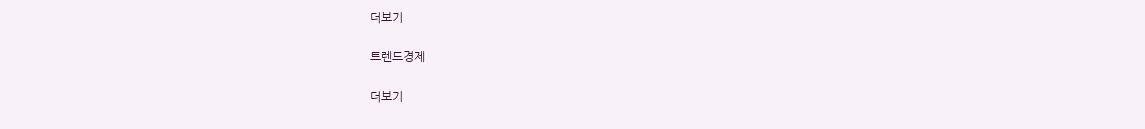더보기

트렌드경제

더보기